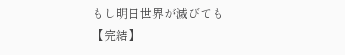もし明日世界が滅びても【完結】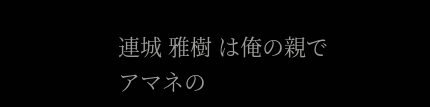連城 雅樹 は俺の親で
アマネの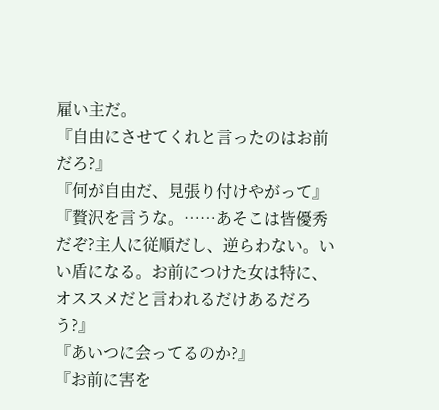雇い主だ。
『自由にさせてくれと言ったのはお前だろ?』
『何が自由だ、見張り付けやがって』
『贅沢を言うな。……あそこは皆優秀だぞ?主人に従順だし、逆らわない。いい盾になる。お前につけた女は特に、オススメだと言われるだけあるだろう?』
『あいつに会ってるのか?』
『お前に害を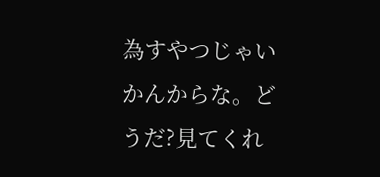為すやつじゃいかんからな。どうだ?見てくれ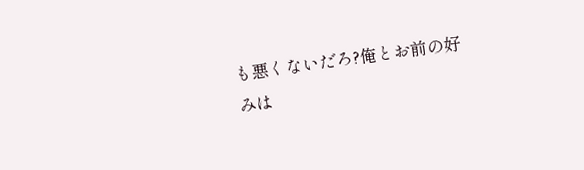も悪くないだろ?俺とお前の好みは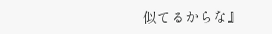似てるからな』